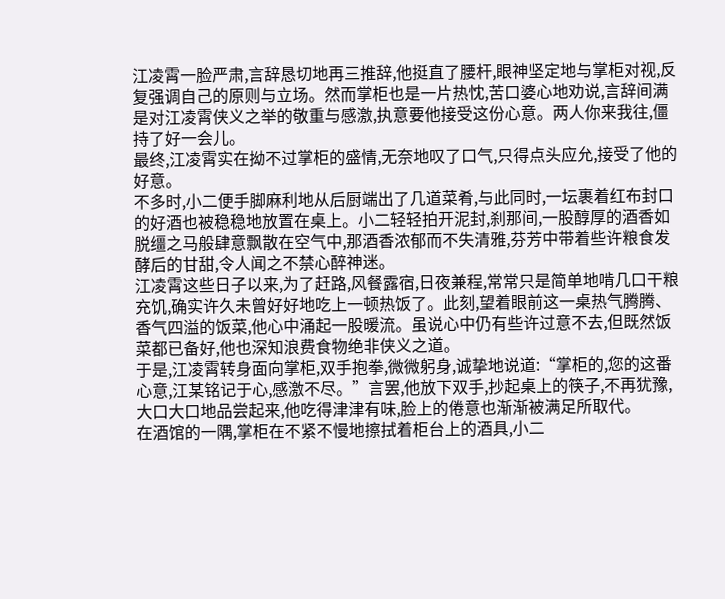江凌霄一脸严肃,言辞恳切地再三推辞,他挺直了腰杆,眼神坚定地与掌柜对视,反复强调自己的原则与立场。然而掌柜也是一片热忱,苦口婆心地劝说,言辞间满是对江凌霄侠义之举的敬重与感激,执意要他接受这份心意。两人你来我往,僵持了好一会儿。
最终,江凌霄实在拗不过掌柜的盛情,无奈地叹了口气,只得点头应允,接受了他的好意。
不多时,小二便手脚麻利地从后厨端出了几道菜肴,与此同时,一坛裹着红布封口的好酒也被稳稳地放置在桌上。小二轻轻拍开泥封,刹那间,一股醇厚的酒香如脱缰之马般肆意飘散在空气中,那酒香浓郁而不失清雅,芬芳中带着些许粮食发酵后的甘甜,令人闻之不禁心醉神迷。
江凌霄这些日子以来,为了赶路,风餐露宿,日夜兼程,常常只是简单地啃几口干粮充饥,确实许久未曾好好地吃上一顿热饭了。此刻,望着眼前这一桌热气腾腾、香气四溢的饭菜,他心中涌起一股暖流。虽说心中仍有些许过意不去,但既然饭菜都已备好,他也深知浪费食物绝非侠义之道。
于是,江凌霄转身面向掌柜,双手抱拳,微微躬身,诚挚地说道:“掌柜的,您的这番心意,江某铭记于心,感激不尽。”言罢,他放下双手,抄起桌上的筷子,不再犹豫,大口大口地品尝起来,他吃得津津有味,脸上的倦意也渐渐被满足所取代。
在酒馆的一隅,掌柜在不紧不慢地擦拭着柜台上的酒具,小二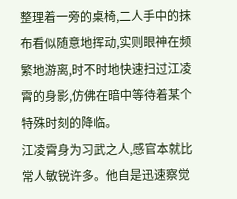整理着一旁的桌椅,二人手中的抹布看似随意地挥动,实则眼神在频繁地游离,时不时地快速扫过江凌霄的身影,仿佛在暗中等待着某个特殊时刻的降临。
江凌霄身为习武之人,感官本就比常人敏锐许多。他自是迅速察觉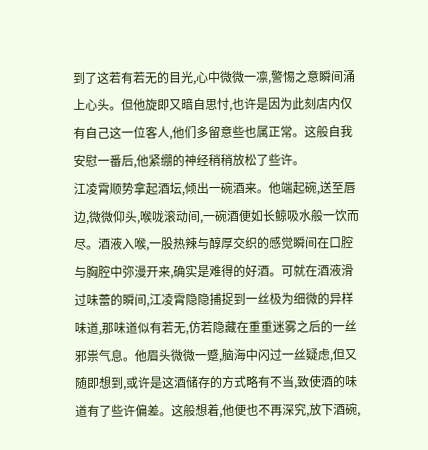到了这若有若无的目光,心中微微一凛,警惕之意瞬间涌上心头。但他旋即又暗自思忖,也许是因为此刻店内仅有自己这一位客人,他们多留意些也属正常。这般自我安慰一番后,他紧绷的神经稍稍放松了些许。
江凌霄顺势拿起酒坛,倾出一碗酒来。他端起碗,送至唇边,微微仰头,喉咙滚动间,一碗酒便如长鲸吸水般一饮而尽。酒液入喉,一股热辣与醇厚交织的感觉瞬间在口腔与胸腔中弥漫开来,确实是难得的好酒。可就在酒液滑过味蕾的瞬间,江凌霄隐隐捕捉到一丝极为细微的异样味道,那味道似有若无,仿若隐藏在重重迷雾之后的一丝邪祟气息。他眉头微微一蹙,脑海中闪过一丝疑虑,但又随即想到,或许是这酒储存的方式略有不当,致使酒的味道有了些许偏差。这般想着,他便也不再深究,放下酒碗,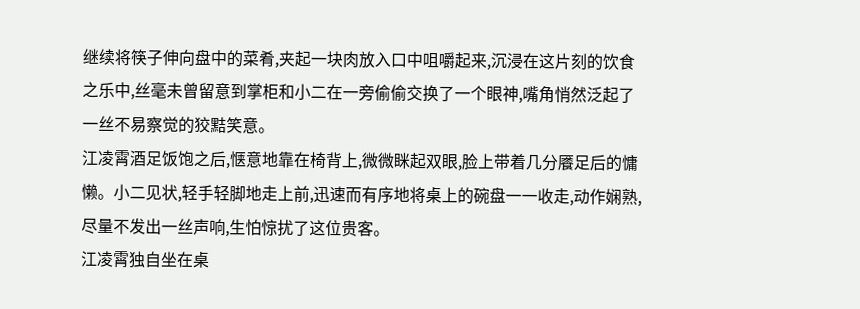继续将筷子伸向盘中的菜肴,夹起一块肉放入口中咀嚼起来,沉浸在这片刻的饮食之乐中,丝毫未曾留意到掌柜和小二在一旁偷偷交换了一个眼神,嘴角悄然泛起了一丝不易察觉的狡黠笑意。
江凌霄酒足饭饱之后,惬意地靠在椅背上,微微眯起双眼,脸上带着几分餍足后的慵懒。小二见状,轻手轻脚地走上前,迅速而有序地将桌上的碗盘一一收走,动作娴熟,尽量不发出一丝声响,生怕惊扰了这位贵客。
江凌霄独自坐在桌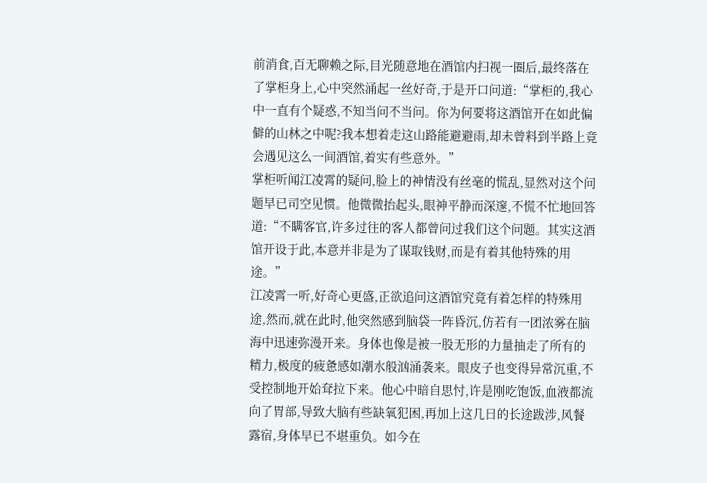前消食,百无聊赖之际,目光随意地在酒馆内扫视一圈后,最终落在了掌柜身上,心中突然涌起一丝好奇,于是开口问道:“掌柜的,我心中一直有个疑惑,不知当问不当问。你为何要将这酒馆开在如此偏僻的山林之中呢?我本想着走这山路能避避雨,却未曾料到半路上竟会遇见这么一间酒馆,着实有些意外。”
掌柜听闻江凌霄的疑问,脸上的神情没有丝毫的慌乱,显然对这个问题早已司空见惯。他微微抬起头,眼神平静而深邃,不慌不忙地回答道:“不瞒客官,许多过往的客人都曾问过我们这个问题。其实这酒馆开设于此,本意并非是为了谋取钱财,而是有着其他特殊的用途。”
江凌霄一听,好奇心更盛,正欲追问这酒馆究竟有着怎样的特殊用途,然而,就在此时,他突然感到脑袋一阵昏沉,仿若有一团浓雾在脑海中迅速弥漫开来。身体也像是被一股无形的力量抽走了所有的精力,极度的疲惫感如潮水般汹涌袭来。眼皮子也变得异常沉重,不受控制地开始耷拉下来。他心中暗自思忖,许是刚吃饱饭,血液都流向了胃部,导致大脑有些缺氧犯困,再加上这几日的长途跋涉,风餐露宿,身体早已不堪重负。如今在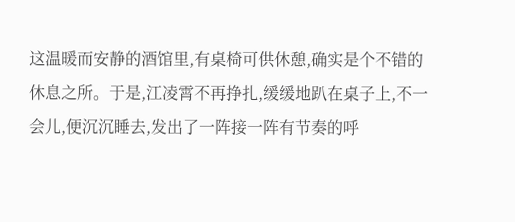这温暖而安静的酒馆里,有桌椅可供休憩,确实是个不错的休息之所。于是,江凌霄不再挣扎,缓缓地趴在桌子上,不一会儿,便沉沉睡去,发出了一阵接一阵有节奏的呼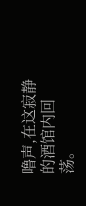噜声,在这寂静的酒馆内回荡。